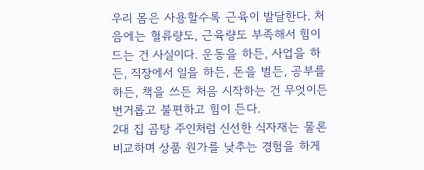우리 몸은 사용할수록 근육이 발달한다. 처음에는 혈류량도, 근육량도 부족해서 힘이 드는 건 사실이다. 운동을 하든, 사업을 하든, 직장에서 일을 하든, 돈을 벌든, 공부를 하든, 책을 쓰든 처음 시작하는 건 무엇이든 번거롭고 불편하고 힘이 든다.
2대 집 곰탕 주인처럼 신선한 식자재는 물론 비교하며 상품 원가를 낮추는 경험을 하게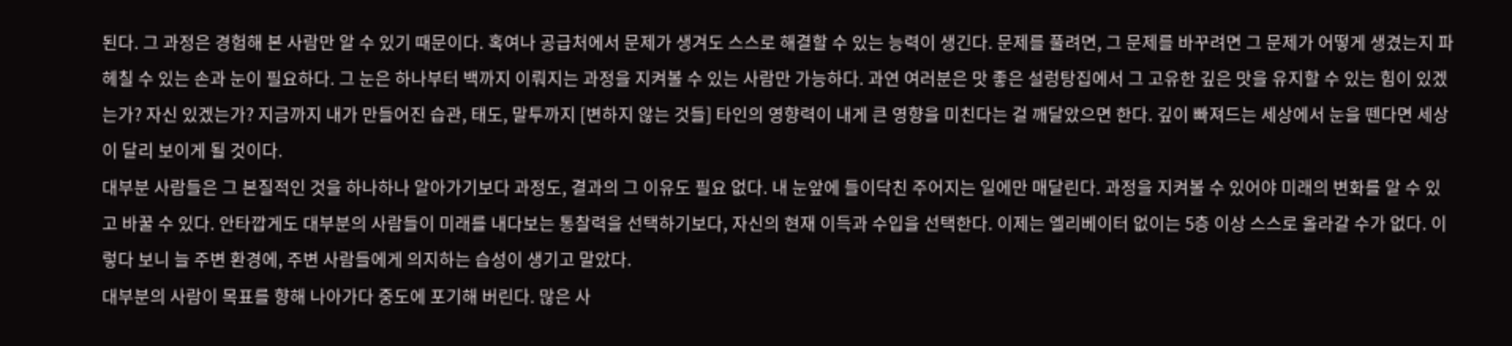된다. 그 과정은 경험해 본 사람만 알 수 있기 때문이다. 혹여나 공급처에서 문제가 생겨도 스스로 해결할 수 있는 능력이 생긴다. 문제를 풀려면, 그 문제를 바꾸려면 그 문제가 어떻게 생겼는지 파헤칠 수 있는 손과 눈이 필요하다. 그 눈은 하나부터 백까지 이뤄지는 과정을 지켜볼 수 있는 사람만 가능하다. 과연 여러분은 맛 좋은 설렁탕집에서 그 고유한 깊은 맛을 유지할 수 있는 힘이 있겠는가? 자신 있겠는가? 지금까지 내가 만들어진 습관, 태도, 말투까지 [변하지 않는 것들] 타인의 영향력이 내게 큰 영향을 미친다는 걸 깨달았으면 한다. 깊이 빠져드는 세상에서 눈을 뗀다면 세상이 달리 보이게 될 것이다.
대부분 사람들은 그 본질적인 것을 하나하나 알아가기보다 과정도, 결과의 그 이유도 필요 없다. 내 눈앞에 들이닥친 주어지는 일에만 매달린다. 과정을 지켜볼 수 있어야 미래의 변화를 알 수 있고 바꿀 수 있다. 안타깝게도 대부분의 사람들이 미래를 내다보는 통찰력을 선택하기보다, 자신의 현재 이득과 수입을 선택한다. 이제는 엘리베이터 없이는 5층 이상 스스로 올라갈 수가 없다. 이렇다 보니 늘 주변 환경에, 주변 사람들에게 의지하는 습성이 생기고 말았다.
대부분의 사람이 목표를 향해 나아가다 중도에 포기해 버린다. 많은 사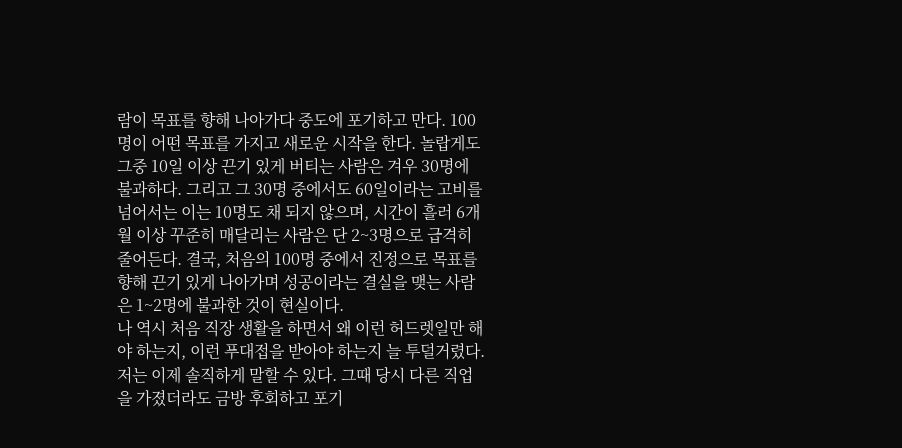람이 목표를 향해 나아가다 중도에 포기하고 만다. 100명이 어떤 목표를 가지고 새로운 시작을 한다. 놀랍게도 그중 10일 이상 끈기 있게 버티는 사람은 겨우 30명에 불과하다. 그리고 그 30명 중에서도 60일이라는 고비를 넘어서는 이는 10명도 채 되지 않으며, 시간이 흘러 6개월 이상 꾸준히 매달리는 사람은 단 2~3명으로 급격히 줄어든다. 결국, 처음의 100명 중에서 진정으로 목표를 향해 끈기 있게 나아가며 성공이라는 결실을 맺는 사람은 1~2명에 불과한 것이 현실이다.
나 역시 처음 직장 생활을 하면서 왜 이런 허드렛일만 해야 하는지, 이런 푸대접을 받아야 하는지 늘 투덜거렸다. 저는 이제 솔직하게 말할 수 있다. 그때 당시 다른 직업을 가졌더라도 금방 후회하고 포기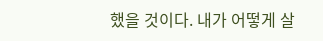했을 것이다. 내가 어떻게 살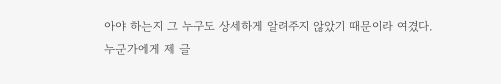아야 하는지 그 누구도 상세하게 알려주지 않았기 때문이라 여겼다.
누군가에게 제 글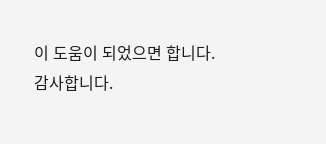이 도움이 되었으면 합니다.
감사합니다.